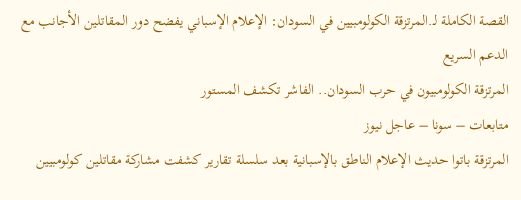القصة الكاملة لـ.المرتزقة الكولومبيين في السودان: الإعلام الإسباني يفضح دور المقاتلين الأجانب مع الدعم السريع
المرتزقة الكولومبيون في حرب السودان.. الفاشر تكشف المستور
متابعات – سونا – عاجل نيوز
المرتزقة باتوا حديث الإعلام الناطق بالإسبانية بعد سلسلة تقارير كشفت مشاركة مقاتلين كولومبيين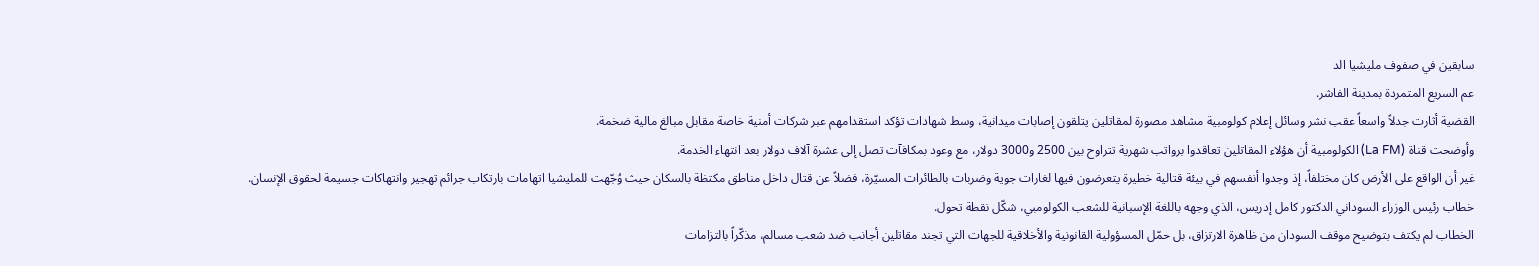سابقين في صفوف مليشيا الد
عم السريع المتمردة بمدينة الفاشر.
القضية أثارت جدلاً واسعاً عقب نشر وسائل إعلام كولومبية مشاهد مصورة لمقاتلين يتلقون إصابات ميدانية، وسط شهادات تؤكد استقدامهم عبر شركات أمنية خاصة مقابل مبالغ مالية ضخمة.
وأوضحت قناة (La FM) الكولومبية أن هؤلاء المقاتلين تعاقدوا برواتب شهرية تتراوح بين 2500 و3000 دولار، مع وعود بمكافآت تصل إلى عشرة آلاف دولار بعد انتهاء الخدمة.
غير أن الواقع على الأرض كان مختلفاً، إذ وجدوا أنفسهم في بيئة قتالية خطيرة يتعرضون فيها لغارات جوية وضربات بالطائرات المسيّرة، فضلاً عن قتال داخل مناطق مكتظة بالسكان حيث وُجّهت للمليشيا اتهامات بارتكاب جرائم تهجير وانتهاكات جسيمة لحقوق الإنسان.
خطاب رئيس الوزراء السوداني الدكتور كامل إدريس، الذي وجهه باللغة الإسبانية للشعب الكولومبي، شكّل نقطة تحول.
الخطاب لم يكتف بتوضيح موقف السودان من ظاهرة الارتزاق، بل حمّل المسؤولية القانونية والأخلاقية للجهات التي تجند مقاتلين أجانب ضد شعب مسالم، مذكّراً بالتزامات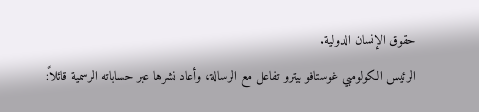حقوق الإنسان الدولية.
الرئيس الكولومبي غوستافو بيترو تفاعل مع الرسالة، وأعاد نشرها عبر حساباته الرسمية قائلاً: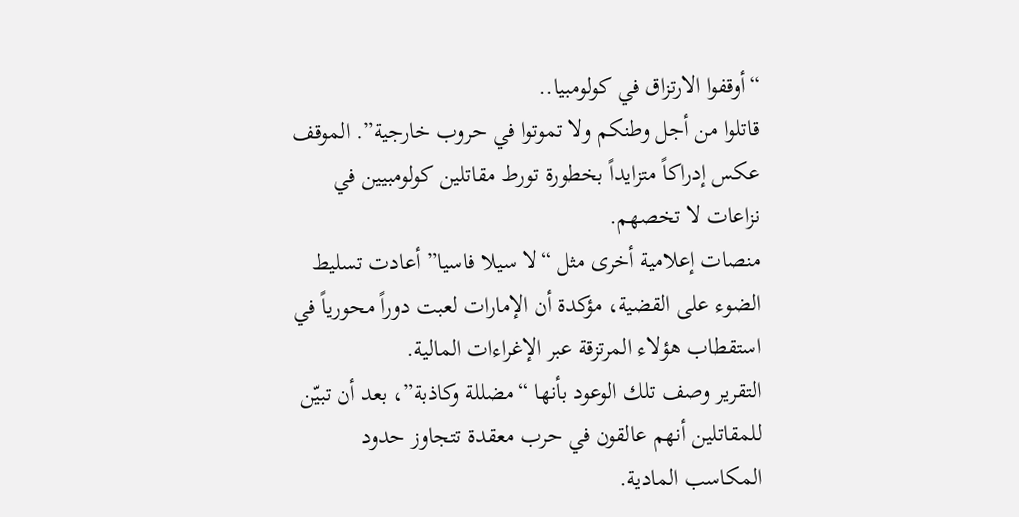“أوقفوا الارتزاق في كولومبيا..
قاتلوا من أجل وطنكم ولا تموتوا في حروب خارجية”. الموقف عكس إدراكاً متزايداً بخطورة تورط مقاتلين كولومبيين في نزاعات لا تخصهم.
منصات إعلامية أخرى مثل “لا سيلا فاسيا” أعادت تسليط الضوء على القضية، مؤكدة أن الإمارات لعبت دوراً محورياً في استقطاب هؤلاء المرتزقة عبر الإغراءات المالية.
التقرير وصف تلك الوعود بأنها “مضللة وكاذبة”، بعد أن تبيّن للمقاتلين أنهم عالقون في حرب معقدة تتجاوز حدود المكاسب المادية.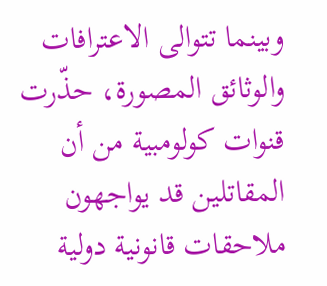وبينما تتوالى الاعترافات والوثائق المصورة، حذّرت قنوات كولومبية من أن المقاتلين قد يواجهون ملاحقات قانونية دولية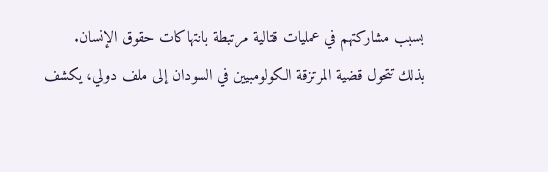بسبب مشاركتهم في عمليات قتالية مرتبطة بانتهاكات حقوق الإنسان.
بذلك تتحول قضية المرتزقة الكولومبيين في السودان إلى ملف دولي، يكشف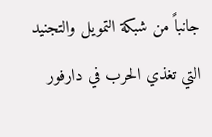جانباً من شبكة التمويل والتجنيد التي تغذي الحرب في دارفور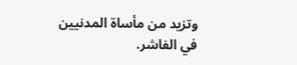وتزيد من مأساة المدنيين في الفاشر.